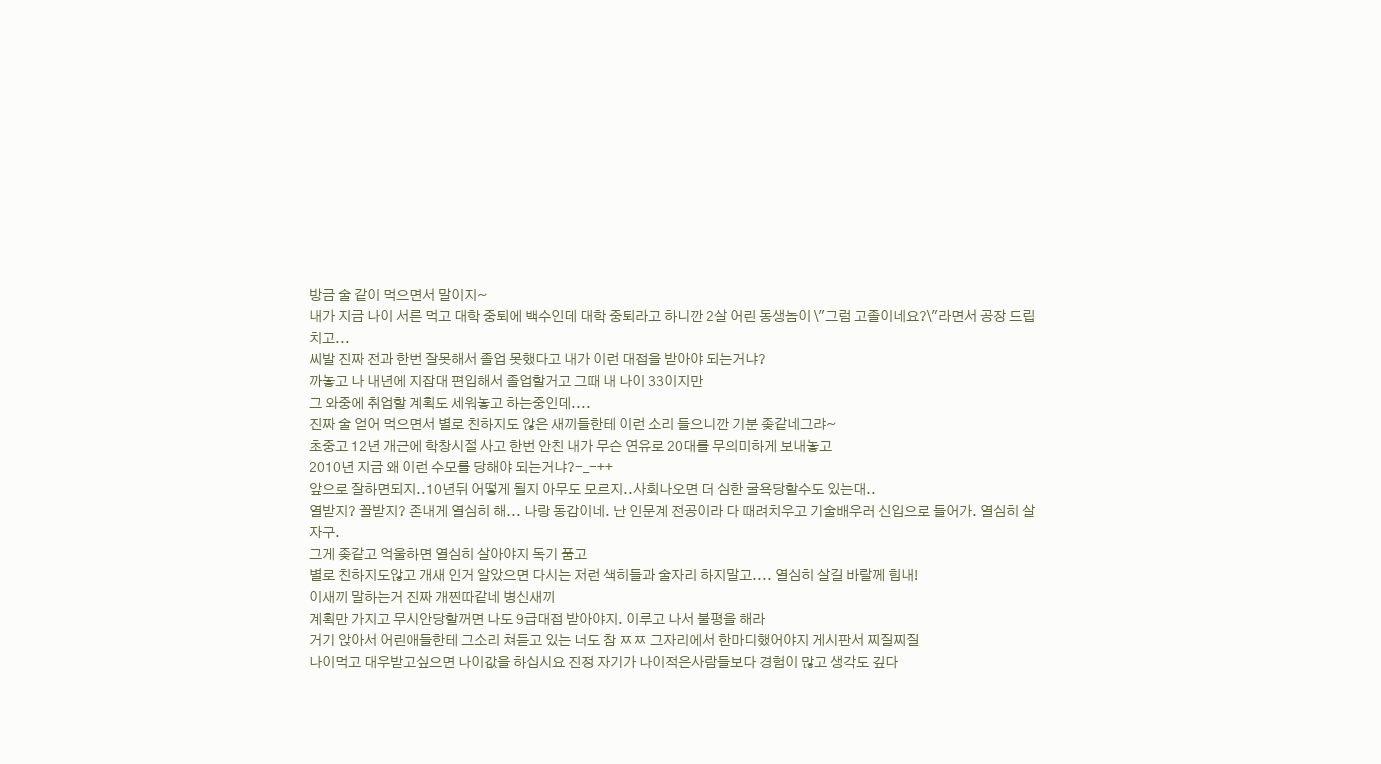방금 술 같이 먹으면서 말이지~
내가 지금 나이 서른 먹고 대학 중퇴에 백수인데 대학 중퇴라고 하니깐 2살 어린 동생놈이 \"그럼 고졸이네요?\"라면서 공장 드립치고...
씨발 진짜 전과 한번 잘못해서 졸업 못했다고 내가 이런 대접을 받아야 되는거냐?
까놓고 나 내년에 지잡대 편입해서 졸업할거고 그때 내 나이 33이지만
그 와중에 취업할 계획도 세워놓고 하는중인데....
진짜 술 얻어 먹으면서 별로 친하지도 않은 새끼들한테 이런 소리 들으니깐 기분 좆같네그랴~
초중고 12년 개근에 학창시절 사고 한번 안친 내가 무슨 연유로 20대를 무의미하게 보내놓고
2010년 지금 왜 이런 수모를 당해야 되는거냐?-_-++
앞으로 잘하면되지..10년뒤 어떻게 될지 아무도 모르지..사회나오면 더 심한 굴욕당할수도 있는대..
열받지? 꼴받지? 존내게 열심히 해... 나랑 동갑이네. 난 인문계 전공이라 다 때려치우고 기술배우러 신입으로 들어가. 열심히 살자구.
그게 좆같고 억울하면 열심히 살아야지 독기 품고
별로 친하지도않고 개새 인거 알았으면 다시는 저런 색히들과 술자리 하지말고.... 열심히 살길 바랄께 힘내!
이새끼 말하는거 진짜 개찐따같네 병신새끼
계획만 가지고 무시안당할꺼면 나도 9급대접 받아야지. 이루고 나서 불평을 해라
거기 앉아서 어린애들한테 그소리 쳐듣고 있는 너도 참 ㅉㅉ 그자리에서 한마디했어야지 게시판서 찌질찌질
나이먹고 대우받고싶으면 나이값을 하십시요 진정 자기가 나이적은사람들보다 경험이 많고 생각도 깊다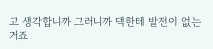고 생각합니까 그러니까 댁한테 발전이 없는거죠